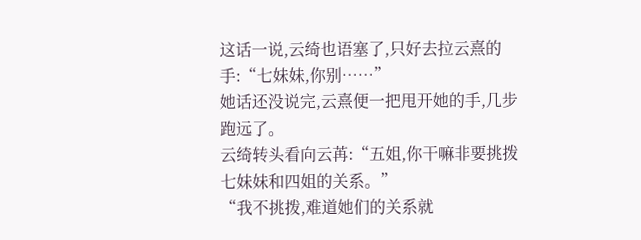这话一说,云绮也语塞了,只好去拉云熹的手:“七妹妹,你别……”
她话还没说完,云熹便一把甩开她的手,几步跑远了。
云绮转头看向云苒:“五姐,你干嘛非要挑拨七妹妹和四姐的关系。”
“我不挑拨,难道她们的关系就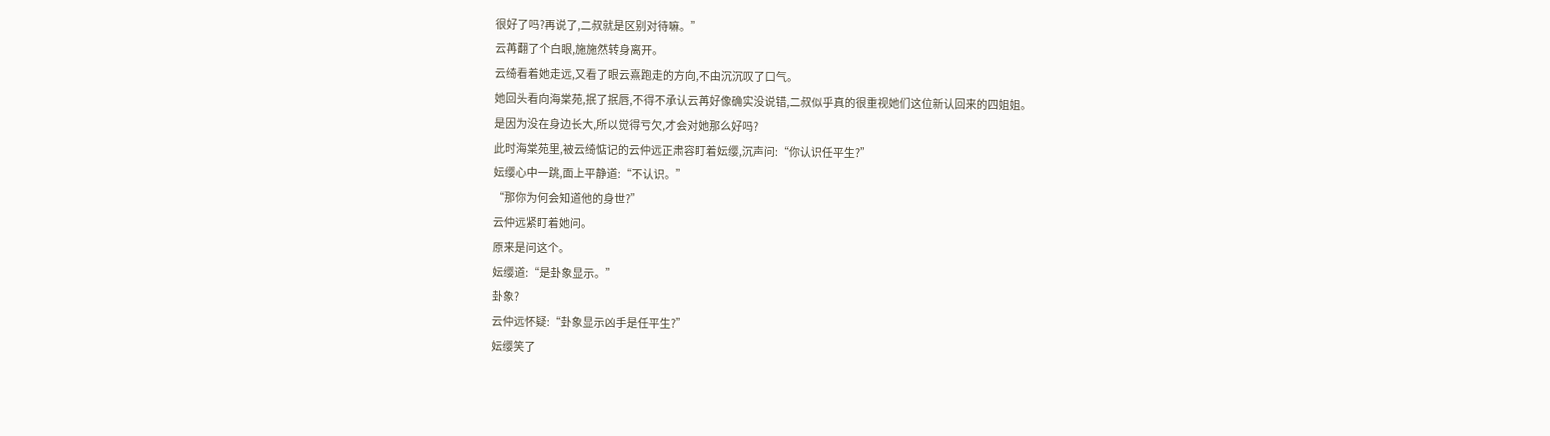很好了吗?再说了,二叔就是区别对待嘛。”
云苒翻了个白眼,施施然转身离开。
云绮看着她走远,又看了眼云熹跑走的方向,不由沉沉叹了口气。
她回头看向海棠苑,抿了抿唇,不得不承认云苒好像确实没说错,二叔似乎真的很重视她们这位新认回来的四姐姐。
是因为没在身边长大,所以觉得亏欠,才会对她那么好吗?
此时海棠苑里,被云绮惦记的云仲远正肃容盯着妘缨,沉声问:“你认识任平生?”
妘缨心中一跳,面上平静道:“不认识。”
“那你为何会知道他的身世?”
云仲远紧盯着她问。
原来是问这个。
妘缨道:“是卦象显示。”
卦象?
云仲远怀疑:“卦象显示凶手是任平生?”
妘缨笑了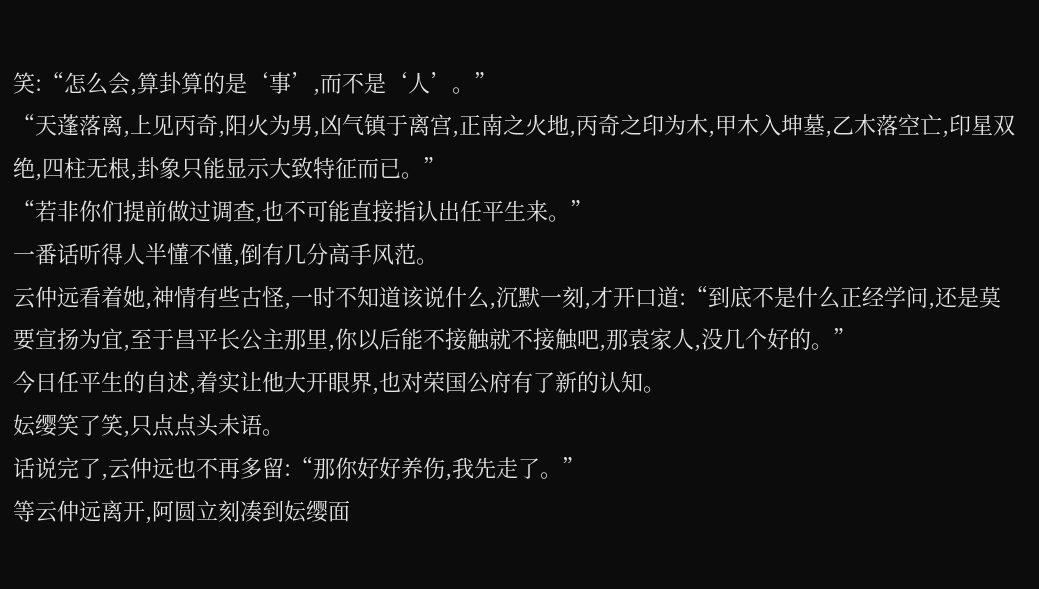笑:“怎么会,算卦算的是‘事’,而不是‘人’。”
“天蓬落离,上见丙奇,阳火为男,凶气镇于离宫,正南之火地,丙奇之印为木,甲木入坤墓,乙木落空亡,印星双绝,四柱无根,卦象只能显示大致特征而已。”
“若非你们提前做过调查,也不可能直接指认出任平生来。”
一番话听得人半懂不懂,倒有几分高手风范。
云仲远看着她,神情有些古怪,一时不知道该说什么,沉默一刻,才开口道:“到底不是什么正经学问,还是莫要宣扬为宜,至于昌平长公主那里,你以后能不接触就不接触吧,那袁家人,没几个好的。”
今日任平生的自述,着实让他大开眼界,也对荣国公府有了新的认知。
妘缨笑了笑,只点点头未语。
话说完了,云仲远也不再多留:“那你好好养伤,我先走了。”
等云仲远离开,阿圆立刻凑到妘缨面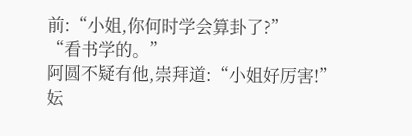前:“小姐,你何时学会算卦了?”
“看书学的。”
阿圆不疑有他,崇拜道:“小姐好厉害!”
妘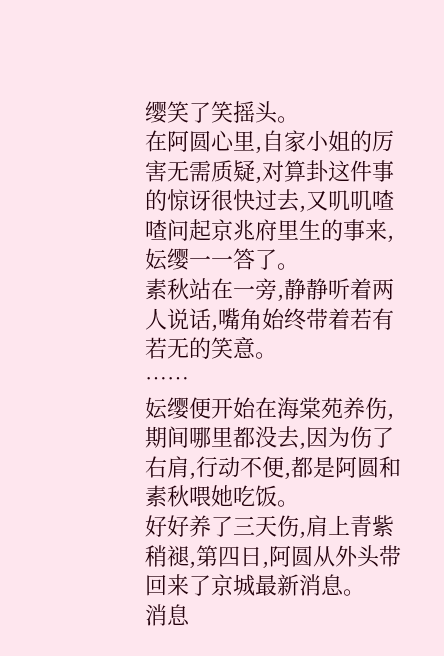缨笑了笑摇头。
在阿圆心里,自家小姐的厉害无需质疑,对算卦这件事的惊讶很快过去,又叽叽喳喳问起京兆府里生的事来,妘缨一一答了。
素秋站在一旁,静静听着两人说话,嘴角始终带着若有若无的笑意。
……
妘缨便开始在海棠苑养伤,期间哪里都没去,因为伤了右肩,行动不便,都是阿圆和素秋喂她吃饭。
好好养了三天伤,肩上青紫稍褪,第四日,阿圆从外头带回来了京城最新消息。
消息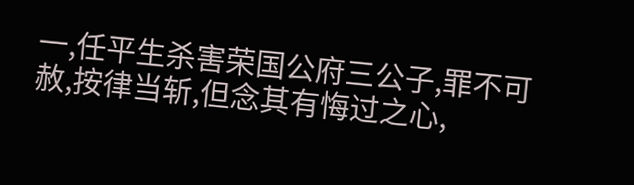一,任平生杀害荣国公府三公子,罪不可赦,按律当斩,但念其有悔过之心,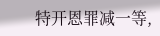特开恩罪减一等,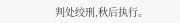判处绞刑,秋后执行。